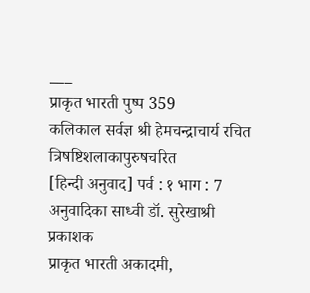___
प्राकृत भारती पुष्प 359
कलिकाल सर्वज्ञ श्री हेमचन्द्राचार्य रचित
त्रिषष्टिशलाकापुरुषचरित
[हिन्दी अनुवाद] पर्व : १ भाग : 7
अनुवादिका साध्वी डॉ. सुरेखाश्री
प्रकाशक
प्राकृत भारती अकादमी,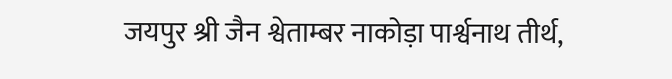जयपुर श्री जैन श्वेताम्बर नाकोड़ा पार्श्वनाथ तीर्थ,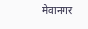मेवानगर